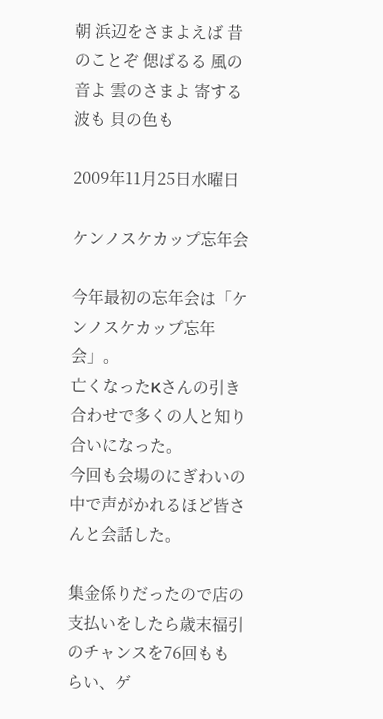朝 浜辺をさまよえば 昔のことぞ 偲ばるる 風の音よ 雲のさまよ 寄する波も 貝の色も

2009年11月25日水曜日

ケンノスケカップ忘年会

今年最初の忘年会は「ケンノスケカップ忘年会」。
亡くなったKさんの引き合わせで多くの人と知り合いになった。
今回も会場のにぎわいの中で声がかれるほど皆さんと会話した。

集金係りだったので店の支払いをしたら歳末福引のチャンスを76回ももらい、ゲ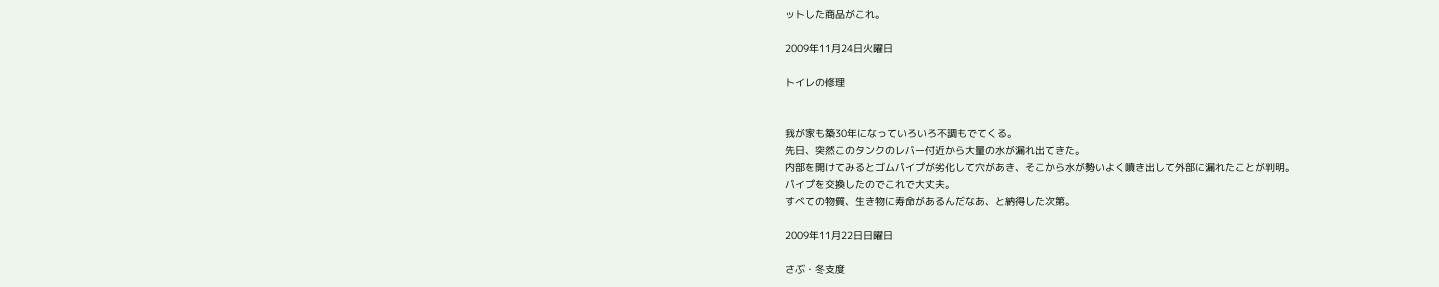ットした商品がこれ。

2009年11月24日火曜日

トイレの修理


我が家も築30年になっていろいろ不調もでてくる。
先日、突然このタンクのレバー付近から大量の水が漏れ出てきた。
内部を開けてみるとゴムパイプが劣化して穴があき、そこから水が勢いよく噴き出して外部に漏れたことが判明。
パイプを交換したのでこれで大丈夫。
すべての物質、生き物に寿命があるんだなあ、と納得した次第。

2009年11月22日日曜日

さぶ・冬支度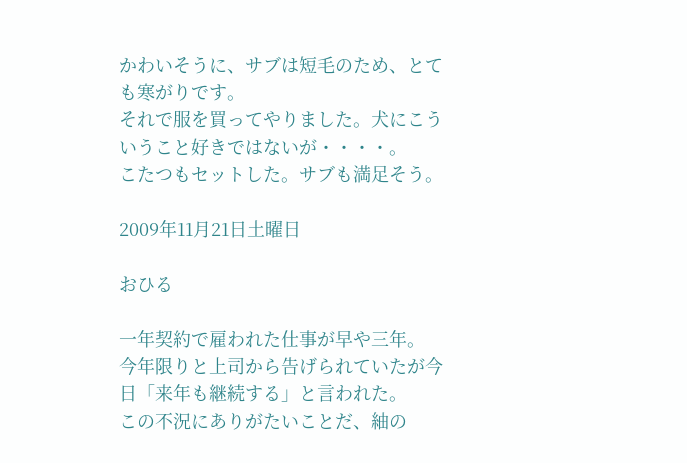かわいそうに、サブは短毛のため、とても寒がりです。
それで服を買ってやりました。犬にこういうこと好きではないが・・・・。
こたつもセットした。サブも満足そう。

2009年11月21日土曜日

おひる

一年契約で雇われた仕事が早や三年。
今年限りと上司から告げられていたが今日「来年も継続する」と言われた。
この不況にありがたいことだ、紬の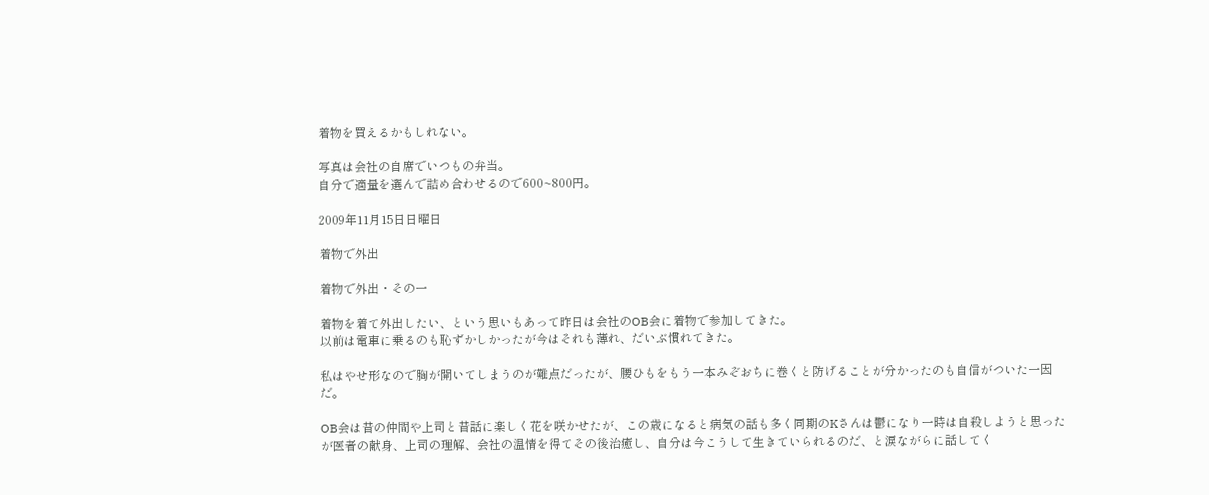着物を買えるかもしれない。

写真は会社の自席でいつもの弁当。
自分で適量を選んで詰め合わせるので600~800円。

2009年11月15日日曜日

着物で外出

着物で外出・その一

着物を着て外出したい、という思いもあって昨日は会社のOB会に着物で参加してきた。
以前は電車に乗るのも恥ずかしかったが今はそれも薄れ、だいぶ慣れてきた。

私はやせ形なので胸が開いてしまうのが難点だったが、腰ひもをもう一本みぞおちに巻くと防げることが分かったのも自信がついた一因だ。

OB会は昔の仲間や上司と昔話に楽しく花を咲かせたが、この歳になると病気の話も多く同期のKさんは鬱になり一時は自殺しようと思ったが医者の献身、上司の理解、会社の温情を得てその後治癒し、自分は今こうして生きていられるのだ、と涙ながらに話してく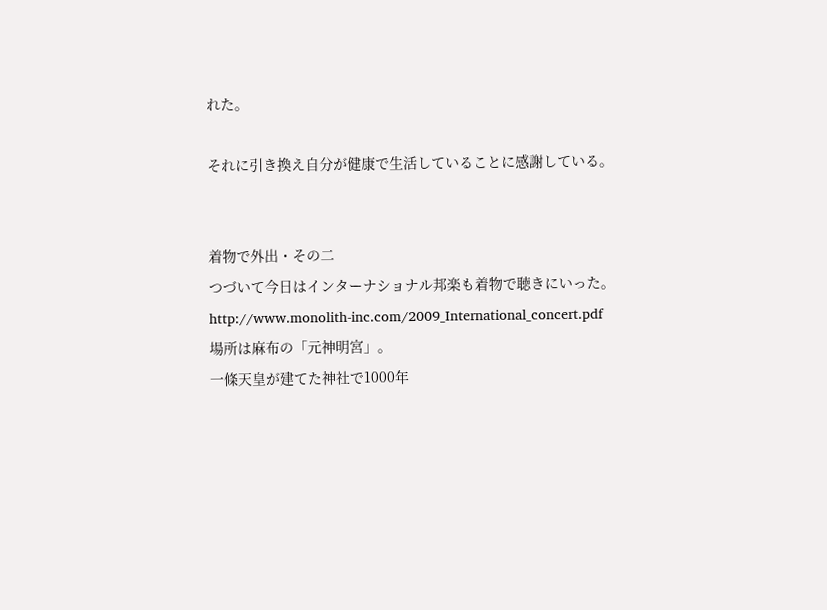れた。

それに引き換え自分が健康で生活していることに感謝している。


着物で外出・その二
つづいて今日はインターナショナル邦楽も着物で聴きにいった。
http://www.monolith-inc.com/2009_International_concert.pdf
場所は麻布の「元神明宮」。
一條天皇が建てた神社で1000年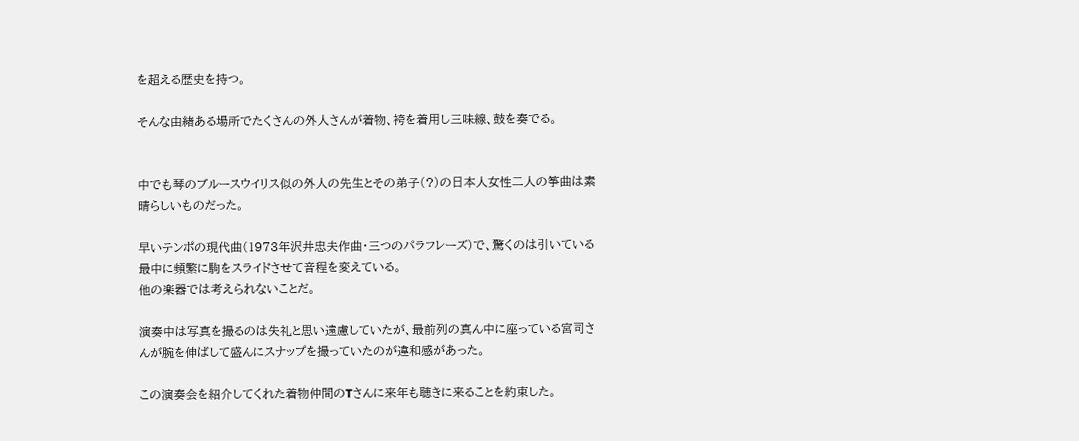を超える歴史を持つ。

そんな由緒ある場所でたくさんの外人さんが着物、袴を着用し三味線、鼓を奏でる。


中でも琴のブルースウイリス似の外人の先生とその弟子(?)の日本人女性二人の筝曲は素晴らしいものだった。

早いテンポの現代曲(1973年沢井忠夫作曲・三つのパラフレーズ)で、驚くのは引いている最中に頻繁に駒をスライドさせて音程を変えている。
他の楽器では考えられないことだ。

演奏中は写真を撮るのは失礼と思い遠慮していたが、最前列の真ん中に座っている宮司さんが腕を伸ばして盛んにスナップを撮っていたのが違和感があった。

この演奏会を紹介してくれた着物仲間のTさんに来年も聴きに来ることを約束した。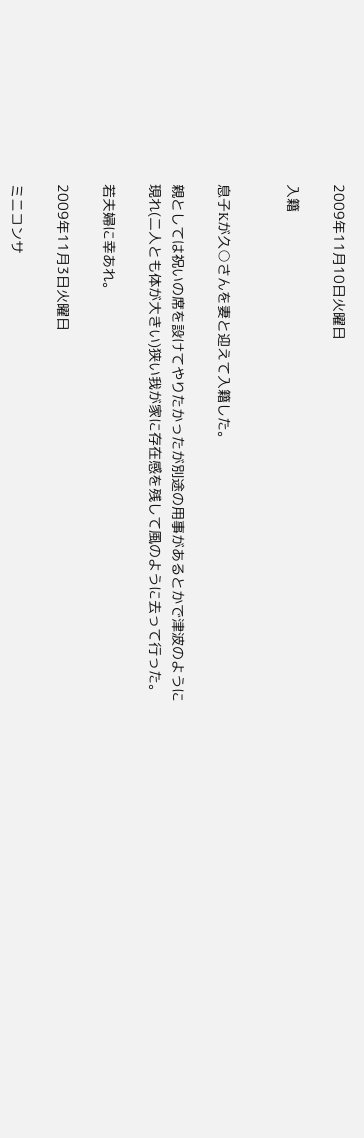2009年11月10日火曜日

入籍


息子Kが久○さんを妻と迎えて入籍した。

親としては祝いの席を設けてやりたかったが別途の用事があるとかで津波のように現れ(二人とも体が大きい)狭い我が家に存在感を残して風のように去って行った。

若夫婦に幸あれ。

2009年11月3日火曜日

ミニコンサ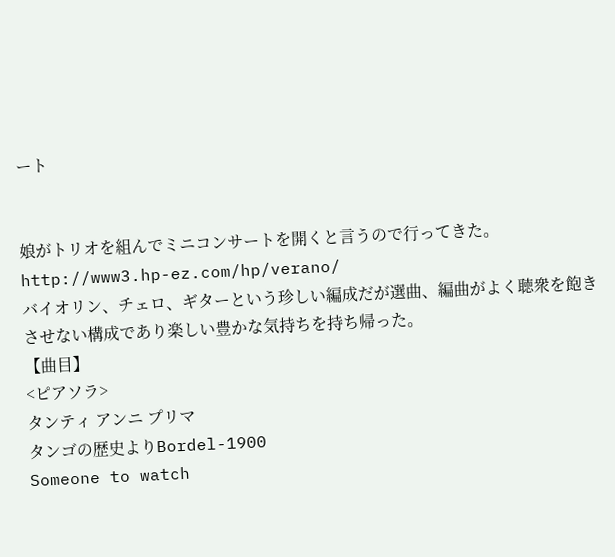ート


娘がトリオを組んでミニコンサートを開くと言うので行ってきた。
http://www3.hp-ez.com/hp/verano/
バイオリン、チェロ、ギターという珍しい編成だが選曲、編曲がよく聴衆を飽きさせない構成であり楽しい豊かな気持ちを持ち帰った。
【曲目】
<ピアソラ>
タンティ アンニ プリマ
タンゴの歴史よりBordel-1900
Someone to watch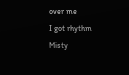over me
I got rhythm
Misty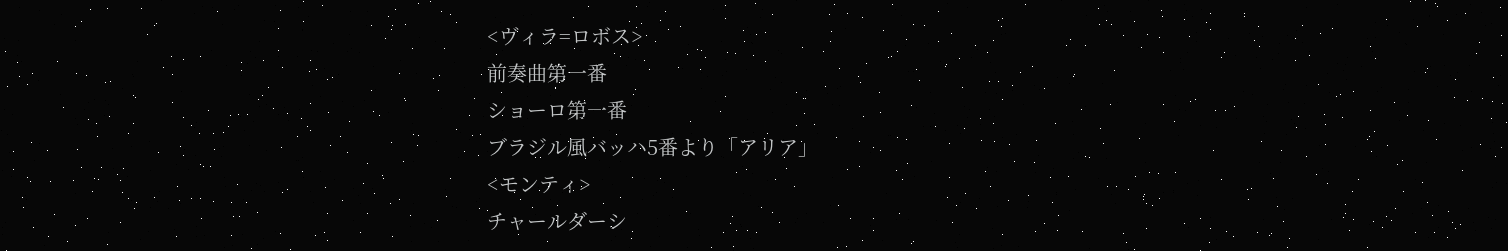<ヴィラ=ロボス>
前奏曲第一番
ショーロ第一番
ブラジル風バッハ5番より「アリア」
<モンティ>
チャールダーシ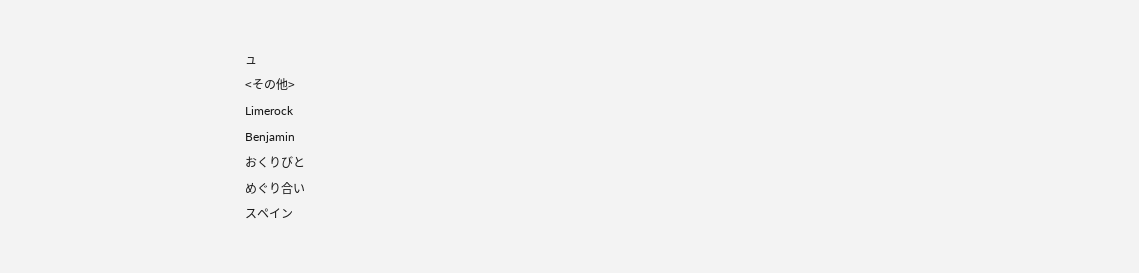ュ
<その他>
Limerock
Benjamin
おくりびと
めぐり合い
スペイン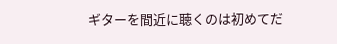ギターを間近に聴くのは初めてだ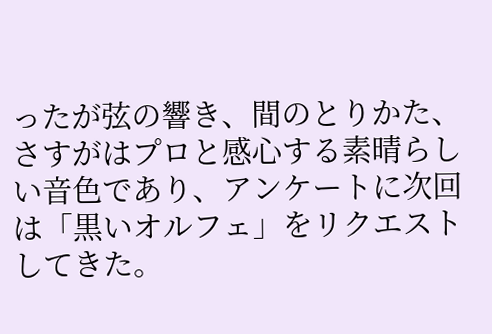ったが弦の響き、間のとりかた、さすがはプロと感心する素晴らしい音色であり、アンケートに次回は「黒いオルフェ」をリクエストしてきた。